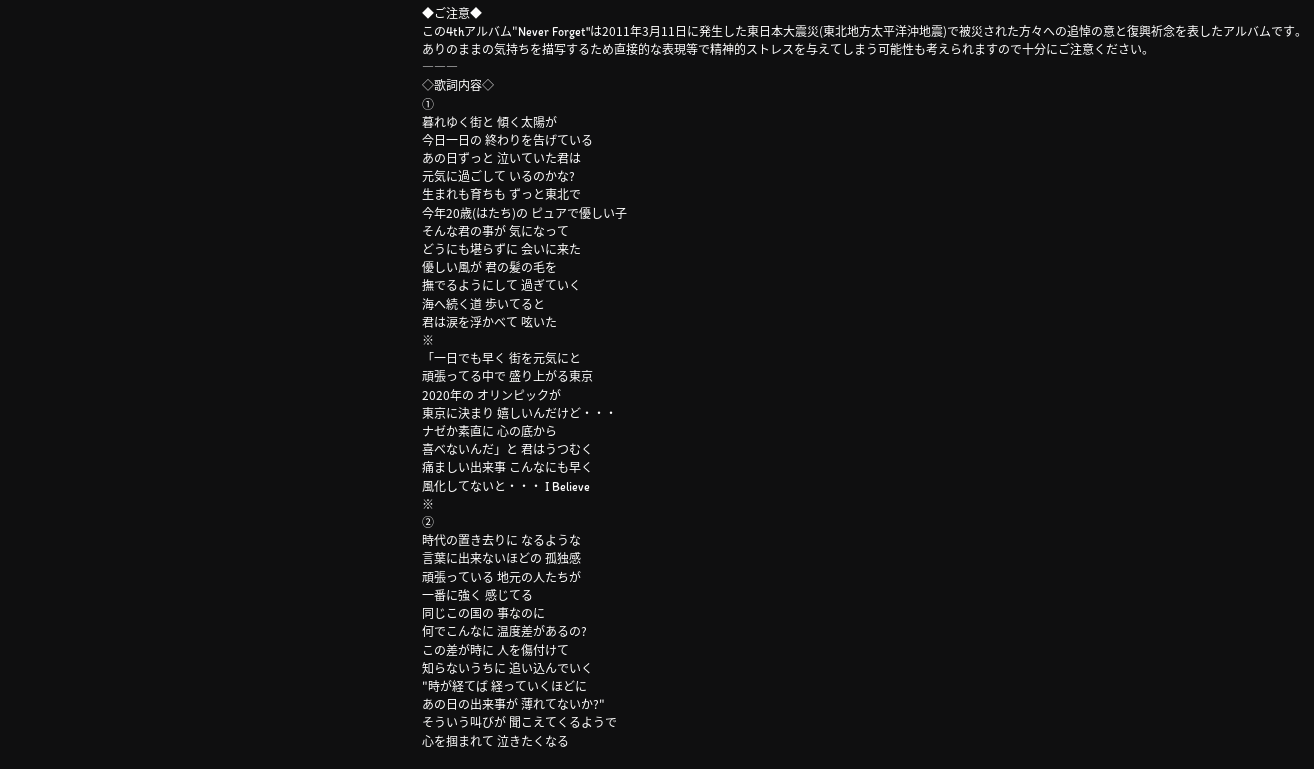◆ご注意◆
この4thアルバム"Never Forget"は2011年3月11日に発生した東日本大震災(東北地方太平洋沖地震)で被災された方々への追悼の意と復興祈念を表したアルバムです。
ありのままの気持ちを描写するため直接的な表現等で精神的ストレスを与えてしまう可能性も考えられますので十分にご注意ください。
―――
◇歌詞内容◇
①
暮れゆく街と 傾く太陽が
今日一日の 終わりを告げている
あの日ずっと 泣いていた君は
元気に過ごして いるのかな?
生まれも育ちも ずっと東北で
今年20歳(はたち)の ピュアで優しい子
そんな君の事が 気になって
どうにも堪らずに 会いに来た
優しい風が 君の髪の毛を
撫でるようにして 過ぎていく
海へ続く道 歩いてると
君は涙を浮かべて 呟いた
※
「一日でも早く 街を元気にと
頑張ってる中で 盛り上がる東京
2020年の オリンピックが
東京に決まり 嬉しいんだけど・・・
ナゼか素直に 心の底から
喜べないんだ」と 君はうつむく
痛ましい出来事 こんなにも早く
風化してないと・・・ I Believe
※
②
時代の置き去りに なるような
言葉に出来ないほどの 孤独感
頑張っている 地元の人たちが
一番に強く 感じてる
同じこの国の 事なのに
何でこんなに 温度差があるの?
この差が時に 人を傷付けて
知らないうちに 追い込んでいく
"時が経てば 経っていくほどに
あの日の出来事が 薄れてないか?"
そういう叫びが 聞こえてくるようで
心を掴まれて 泣きたくなる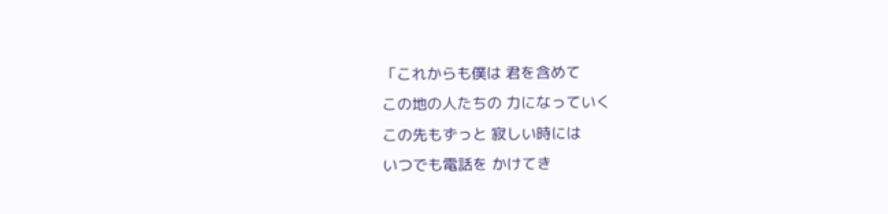「これからも僕は 君を含めて
この地の人たちの 力になっていく
この先もずっと 寂しい時には
いつでも電話を かけてき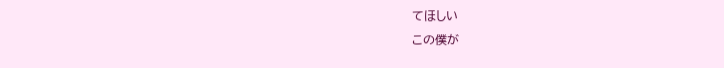てほしい
この僕が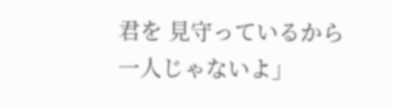君を 見守っているから
一人じゃないよ」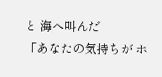と 海へ叫んだ
「あなたの気持ちが ホ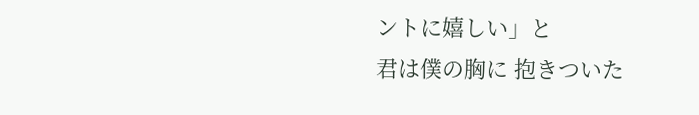ントに嬉しい」と
君は僕の胸に 抱きついた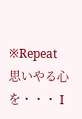※Repeat
思いやる心を・・・ I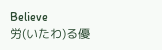Believe
労(いたわ)る優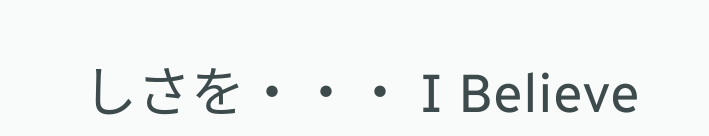しさを・・・ I Believe